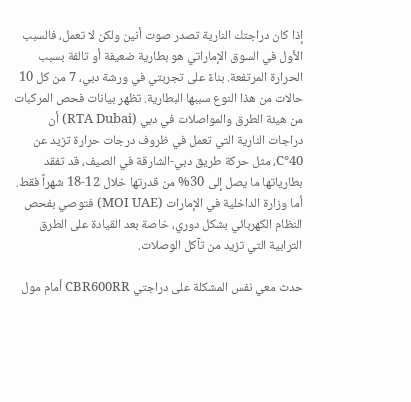إذا كان دراجتك النارية تصدر صوت أنين ولكن لا تعمل، فالسبب الأول في السوق الإماراتي هو بطارية ضعيفة أو تالفة بسبب الحرارة المرتفعة. بناءً على تجربتي في ورشة دبي، 7 من كل 10 حالات من هذا النوع سببها البطارية. تظهر بيانات فحص المركبات من هيئة الطرق والمواصلات في دبي (RTA Dubai) أن دراجات النارية التي تعمل في ظروف درجات حرارة تزيد عن 40°C، مثل حركة طريق دبي-الشارقة في الصيف، قد تفقد بطارياتها ما يصل إلى 30% من قدرتها خلال 12-18 شهراً فقط. أما وزارة الداخلية في الإمارات (MOI UAE) فتوصي بفحص النظام الكهربائي بشكل دوري، خاصة بعد القيادة على الطرق الترابية التي تزيد من تآكل الوصلات.

حدث معي نفس المشكلة على دراجتي CBR600RR أمام مول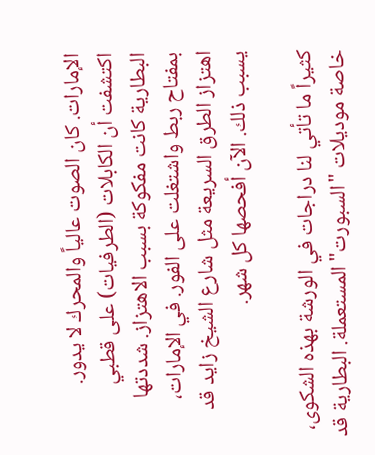الإمارات. كان الصوت عالياً والمحرك لا يدور. اكتشفت أن الكابلات (الطرفيات) على قطبي البطارية كانت مفكوكة بسبب الاهتزاز. شددتها بمفتاح ربط واشتغلت على الفور. في الإمارات، اهتزاز الطرق السريعة مثل شارع الشيخ زايد قد يسبب ذلك. الآن أفحصها كل شهر.

كثيراً ما تأتي لنا دراجات في الورشة بهذه الشكوى، خاصة موديلات "السبورت" المستعملة. البطارية قد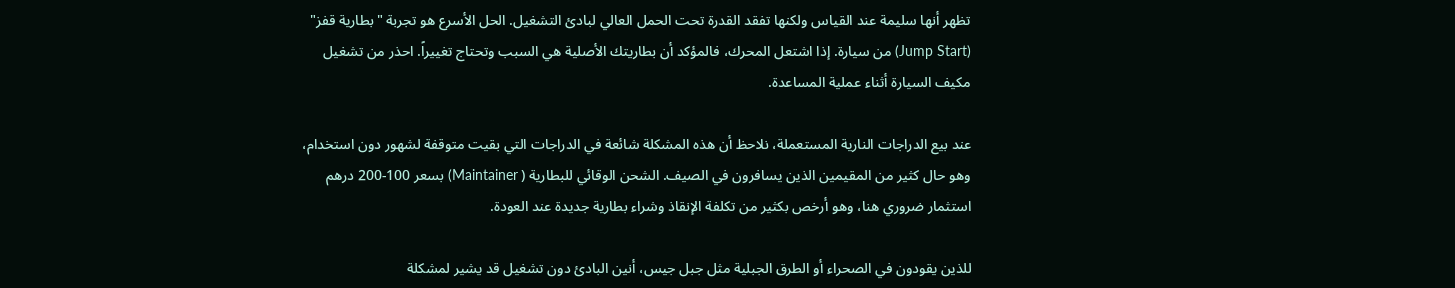تظهر أنها سليمة عند القياس ولكنها تفقد القدرة تحت الحمل العالي لبادئ التشغيل. الحل الأسرع هو تجربة "بطارية قفز" (Jump Start) من سيارة. إذا اشتعل المحرك، فالمؤكد أن بطاريتك الأصلية هي السبب وتحتاج تغييراً. احذر من تشغيل مكيف السيارة أثناء عملية المساعدة.

عند بيع الدراجات النارية المستعملة، نلاحظ أن هذه المشكلة شائعة في الدراجات التي بقيت متوقفة لشهور دون استخدام، وهو حال كثير من المقيمين الذين يسافرون في الصيف. الشحن الوقائي للبطارية ( Maintainer) بسعر 100-200 درهم استثمار ضروري هنا، وهو أرخص بكثير من تكلفة الإنقاذ وشراء بطارية جديدة عند العودة.

للذين يقودون في الصحراء أو الطرق الجبلية مثل جبل جيس، أنين البادئ دون تشغيل قد يشير لمشكلة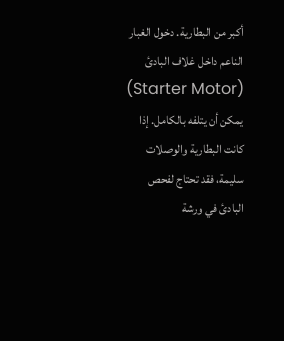أكبر من البطارية. دخول الغبار الناعم داخل غلاف البادئ (Starter Motor) يمكن أن يتلفه بالكامل. إذا كانت البطارية والوصلات سليمة، فقد تحتاج لفحص البادئ في ورشة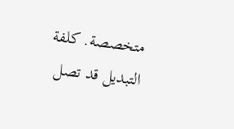متخصصة. كلفة التبديل قد تصل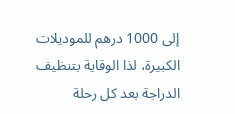إلى 1000 درهم للموديلات الكبيرة، لذا الوقاية بتنظيف الدراجة بعد كل رحلة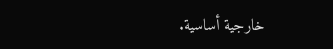خارجية أساسية.